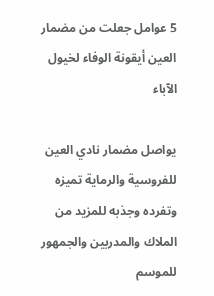5 عوامل جعلت من مضمار العين أيقونة الوفاء لخيول الآباء

يواصل مضمار نادي العين للفروسية والرماية تميزه وتفرده وجذبه للمزيد من الملاك والمدربين والجمهور للموسم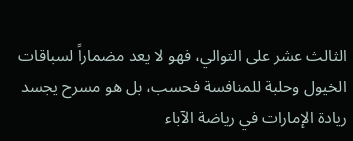الثالث عشر على التوالي، فهو لا يعد مضماراً لسباقات الخيول وحلبة للمنافسة فحسب، بل هو مسرح يجسد ريادة الإمارات في رياضة الآباء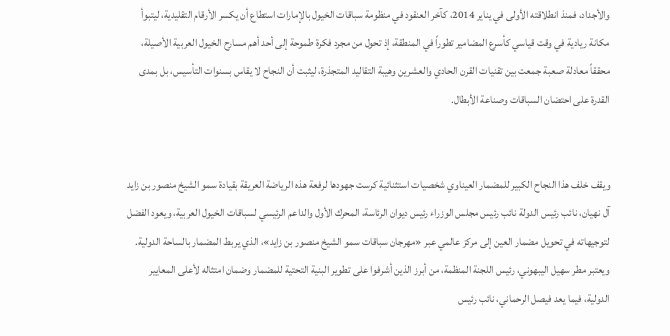والأجداد، فمنذ انطلاقته الأولى في يناير 2014، كآخر العنقود في منظومة سباقات الخيول بالإمارات استطاع أن يكسر الأرقام التقليدية، ليتبوأ مكانة ريادية في وقت قياسي كأسرع المضامير تطوراً في المنطقة، إذ تحول من مجرد فكرة طموحة إلى أحد أهم مسارح الخيول العربية الأصيلة، محققاً معادلة صعبة جمعت بين تقنيات القرن الحادي والعشرين وهيبة التقاليد المتجذرة، ليثبت أن النجاح لا يقاس بسنوات التأسيس، بل بمدى القدرة على احتضان السباقات وصناعة الأبطال.


ويقف خلف هذا النجاح الكبير للمضمار العيناوي شخصيات استثنائية كرست جهودها لرفعة هذه الرياضة العريقة بقيادة سمو الشيخ منصور بن زايد آل نهيان، نائب رئيس الدولة نائب رئيس مجلس الوزراء رئيس ديوان الرئاسة، المحرك الأول والداعم الرئيسي لسباقات الخيول العربية، ويعود الفضل لتوجيهاته في تحويل مضمار العين إلى مركز عالمي عبر «مهرجان سباقات سمو الشيخ منصور بن زايد»، الذي يربط المضمار بالساحة الدولية.
ويعتبر مطر سهيل اليبهوني، رئيس اللجنة المنظمة، من أبرز الذين أشرفوا على تطوير البنية التحتية للمضمار وضمان امتثاله لأعلى المعايير الدولية، فيما يعد فيصل الرحماني، نائب رئيس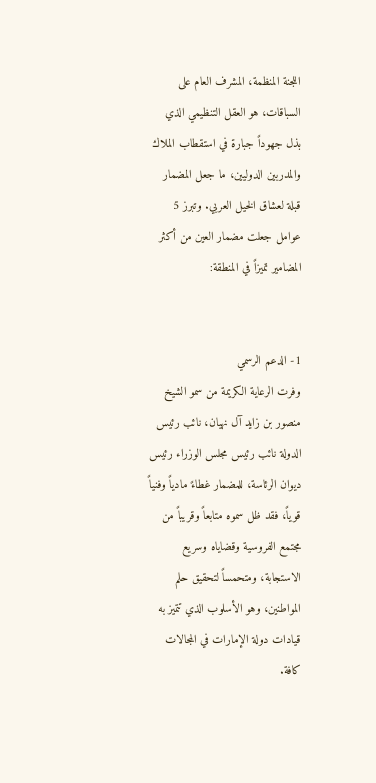اللجنة المنظمة، المشرف العام على السباقات، هو العقل التنظيمي الذي بذل جهوداً جبارة في استقطاب الملاك والمدربين الدوليين، ما جعل المضمار قبلة لعشاق الخيل العربي. وتبرز 5 عوامل جعلت مضمار العين من أكثر المضامير تميزاً في المنطقة:


1- الدعم الرسمي
وفرت الرعاية الكريمة من سمو الشيخ منصور بن زايد آل نهيان، نائب رئيس الدولة نائب رئيس مجلس الوزراء رئيس ديوان الرئاسة، للمضمار غطاءً مادياً وفنياً قوياً، فقد ظل سموه متابعاً وقريباً من مجتمع الفروسية وقضاياه وسريع الاستجابة، ومتحمساً لتحقيق حلم المواطنين، وهو الأسلوب الذي تتميز به قيادات دولة الإمارات في المجالات كافة.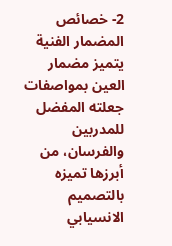2- خصائص المضمار الفنية
يتميز مضمار العين بمواصفات جعلته المفضل للمدربين والفرسان، من أبرزها تميزه بالتصميم الانسيابي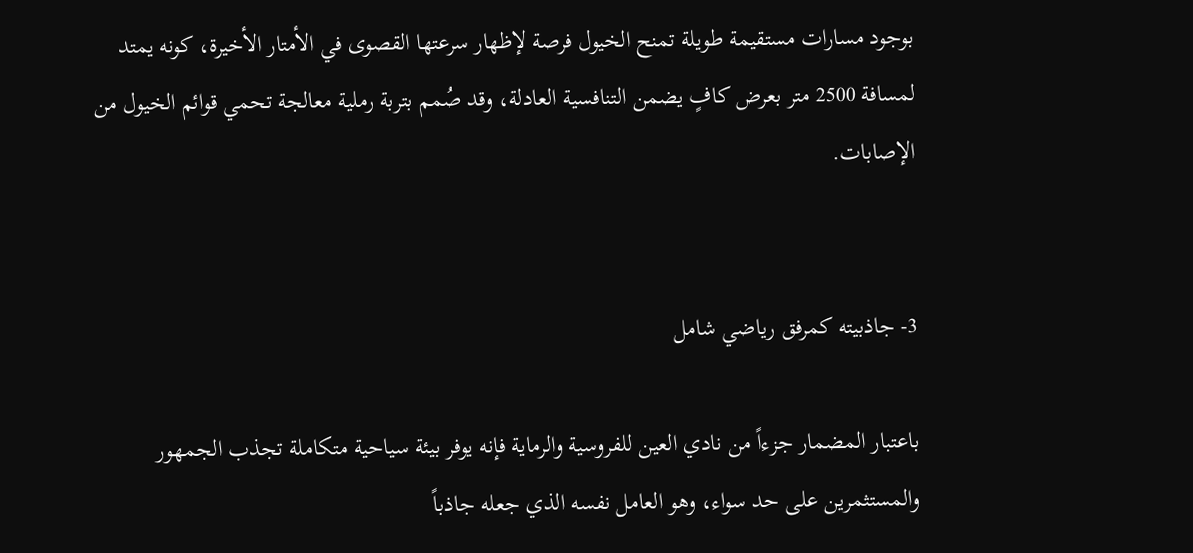بوجود مسارات مستقيمة طويلة تمنح الخيول فرصة لإظهار سرعتها القصوى في الأمتار الأخيرة، كونه يمتد لمسافة 2500 متر بعرض كافٍ يضمن التنافسية العادلة، وقد صُمم بتربة رملية معالجة تحمي قوائم الخيول من الإصابات.


3- جاذبيته كمرفق رياضي شامل

باعتبار المضمار جزءاً من نادي العين للفروسية والرماية فإنه يوفر بيئة سياحية متكاملة تجذب الجمهور والمستثمرين على حد سواء، وهو العامل نفسه الذي جعله جاذباً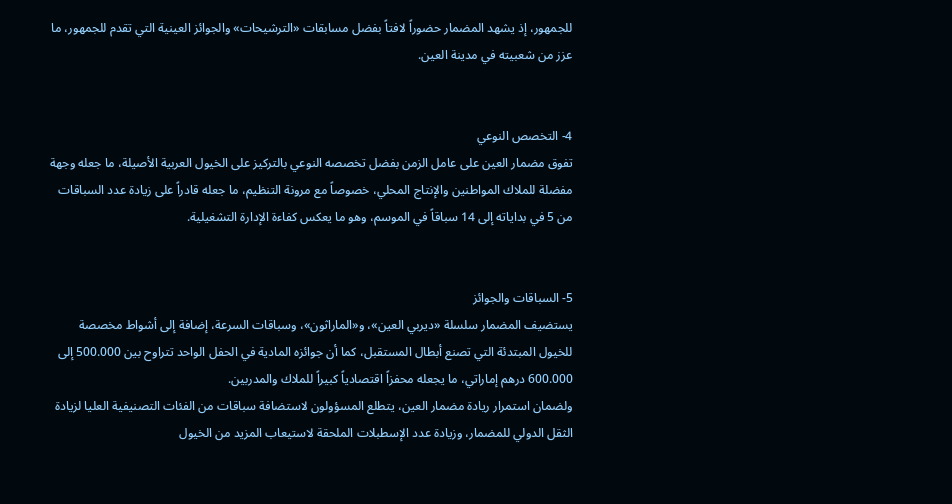للجمهور، إذ يشهد المضمار حضوراً لافتاً بفضل مسابقات «الترشيحات» والجوائز العينية التي تقدم للجمهور، ما عزز من شعبيته في مدينة العين.


4- التخصص النوعي
تفوق مضمار العين على عامل الزمن بفضل تخصصه النوعي بالتركيز على الخيول العربية الأصيلة، ما جعله وجهة مفضلة للملاك المواطنين والإنتاج المحلي، خصوصاً مع مرونة التنظيم، ما جعله قادراً على زيادة عدد السباقات من 5 في بداياته إلى 14 سباقاً في الموسم، وهو ما يعكس كفاءة الإدارة التشغيلية.


5- السباقات والجوائز
يستضيف المضمار سلسلة «ديربي العين»، و«الماراثون»، وسباقات السرعة، إضافة إلى أشواط مخصصة للخيول المبتدئة التي تصنع أبطال المستقبل، كما أن جوائزه المادية في الحفل الواحد تتراوح بين 500.000 إلى 600.000 درهم إماراتي، ما يجعله محفزاً اقتصادياً كبيراً للملاك والمدربين.
ولضمان استمرار ريادة مضمار العين، يتطلع المسؤولون لاستضافة سباقات من الفئات التصنيفية العليا لزيادة الثقل الدولي للمضمار، وزيادة عدد الإسطبلات الملحقة لاستيعاب المزيد من الخيول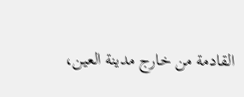القادمة من خارج مدينة العين،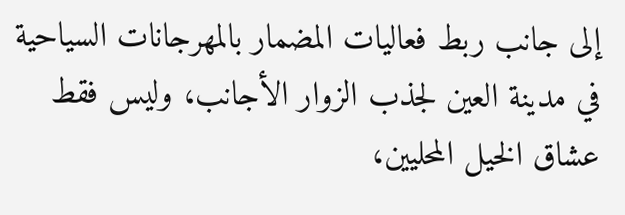إلى جانب ربط فعاليات المضمار بالمهرجانات السياحية في مدينة العين لجذب الزوار الأجانب، وليس فقط عشاق الخيل المحليين،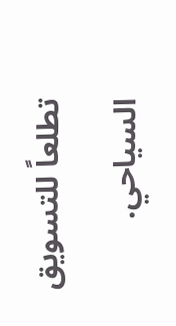تطلعاً للتسويق السياحي.